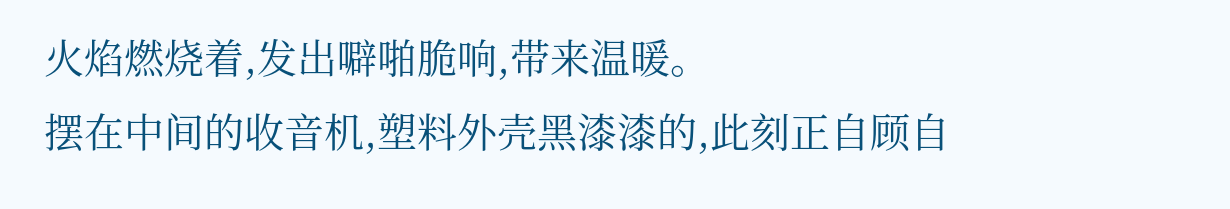火焰燃烧着,发出噼啪脆响,带来温暖。
摆在中间的收音机,塑料外壳黑漆漆的,此刻正自顾自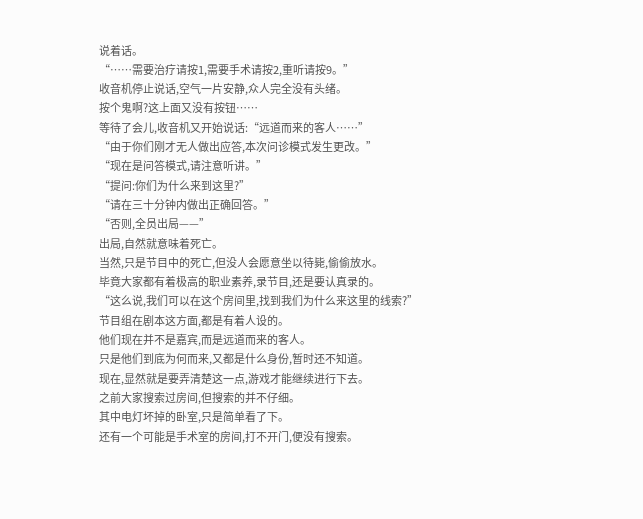说着话。
“……需要治疗请按1,需要手术请按2,重听请按9。”
收音机停止说话,空气一片安静,众人完全没有头绪。
按个鬼啊?这上面又没有按钮……
等待了会儿,收音机又开始说话:“远道而来的客人……”
“由于你们刚才无人做出应答,本次问诊模式发生更改。”
“现在是问答模式,请注意听讲。”
“提问:你们为什么来到这里?”
“请在三十分钟内做出正确回答。”
“否则,全员出局——”
出局,自然就意味着死亡。
当然,只是节目中的死亡,但没人会愿意坐以待毙,偷偷放水。
毕竟大家都有着极高的职业素养,录节目,还是要认真录的。
“这么说,我们可以在这个房间里,找到我们为什么来这里的线索?”
节目组在剧本这方面,都是有着人设的。
他们现在并不是嘉宾,而是远道而来的客人。
只是他们到底为何而来,又都是什么身份,暂时还不知道。
现在,显然就是要弄清楚这一点,游戏才能继续进行下去。
之前大家搜索过房间,但搜索的并不仔细。
其中电灯坏掉的卧室,只是简单看了下。
还有一个可能是手术室的房间,打不开门,便没有搜索。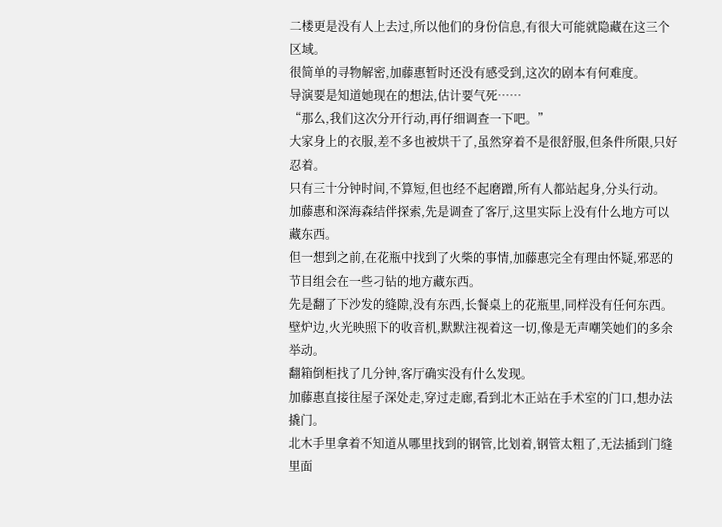二楼更是没有人上去过,所以他们的身份信息,有很大可能就隐藏在这三个区域。
很简单的寻物解密,加藤惠暂时还没有感受到,这次的剧本有何难度。
导演要是知道她现在的想法,估计要气死……
“那么,我们这次分开行动,再仔细调查一下吧。”
大家身上的衣服,差不多也被烘干了,虽然穿着不是很舒服,但条件所限,只好忍着。
只有三十分钟时间,不算短,但也经不起磨蹭,所有人都站起身,分头行动。
加藤惠和深海森结伴探索,先是调查了客厅,这里实际上没有什么地方可以藏东西。
但一想到之前,在花瓶中找到了火柴的事情,加藤惠完全有理由怀疑,邪恶的节目组会在一些刁钻的地方藏东西。
先是翻了下沙发的缝隙,没有东西,长餐桌上的花瓶里,同样没有任何东西。
壁炉边,火光映照下的收音机,默默注视着这一切,像是无声嘲笑她们的多余举动。
翻箱倒柜找了几分钟,客厅确实没有什么发现。
加藤惠直接往屋子深处走,穿过走廊,看到北木正站在手术室的门口,想办法撬门。
北木手里拿着不知道从哪里找到的钢管,比划着,钢管太粗了,无法插到门缝里面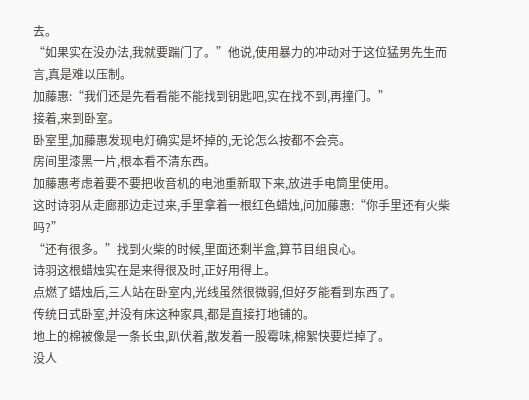去。
“如果实在没办法,我就要踹门了。”他说,使用暴力的冲动对于这位猛男先生而言,真是难以压制。
加藤惠:“我们还是先看看能不能找到钥匙吧,实在找不到,再撞门。”
接着,来到卧室。
卧室里,加藤惠发现电灯确实是坏掉的,无论怎么按都不会亮。
房间里漆黑一片,根本看不清东西。
加藤惠考虑着要不要把收音机的电池重新取下来,放进手电筒里使用。
这时诗羽从走廊那边走过来,手里拿着一根红色蜡烛,问加藤惠:“你手里还有火柴吗?”
“还有很多。”找到火柴的时候,里面还剩半盒,算节目组良心。
诗羽这根蜡烛实在是来得很及时,正好用得上。
点燃了蜡烛后,三人站在卧室内,光线虽然很微弱,但好歹能看到东西了。
传统日式卧室,并没有床这种家具,都是直接打地铺的。
地上的棉被像是一条长虫,趴伏着,散发着一股霉味,棉絮快要烂掉了。
没人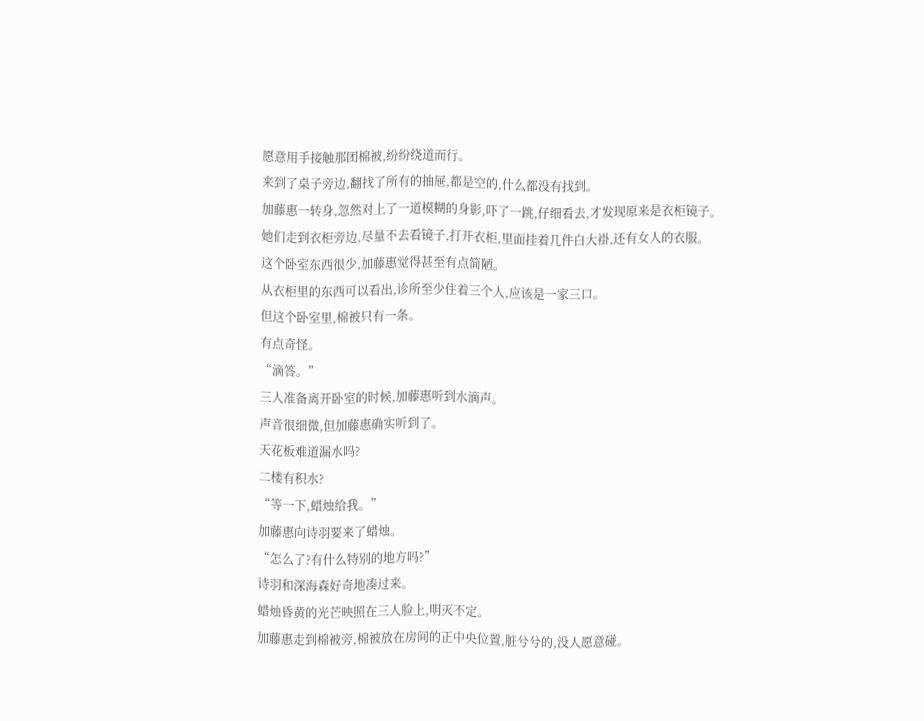愿意用手接触那团棉被,纷纷绕道而行。
来到了桌子旁边,翻找了所有的抽屉,都是空的,什么都没有找到。
加藤惠一转身,忽然对上了一道模糊的身影,吓了一跳,仔细看去,才发现原来是衣柜镜子。
她们走到衣柜旁边,尽量不去看镜子,打开衣柜,里面挂着几件白大褂,还有女人的衣服。
这个卧室东西很少,加藤惠觉得甚至有点简陋。
从衣柜里的东西可以看出,诊所至少住着三个人,应该是一家三口。
但这个卧室里,棉被只有一条。
有点奇怪。
“滴答。”
三人准备离开卧室的时候,加藤惠听到水滴声。
声音很细微,但加藤惠确实听到了。
天花板难道漏水吗?
二楼有积水?
“等一下,蜡烛给我。”
加藤惠向诗羽要来了蜡烛。
“怎么了?有什么特别的地方吗?”
诗羽和深海森好奇地凑过来。
蜡烛昏黄的光芒映照在三人脸上,明灭不定。
加藤惠走到棉被旁,棉被放在房间的正中央位置,脏兮兮的,没人愿意碰。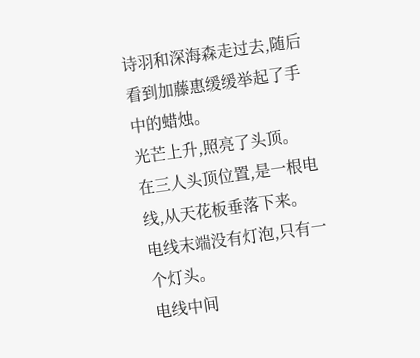诗羽和深海森走过去,随后看到加藤惠缓缓举起了手中的蜡烛。
光芒上升,照亮了头顶。
在三人头顶位置,是一根电线,从天花板垂落下来。
电线末端没有灯泡,只有一个灯头。
电线中间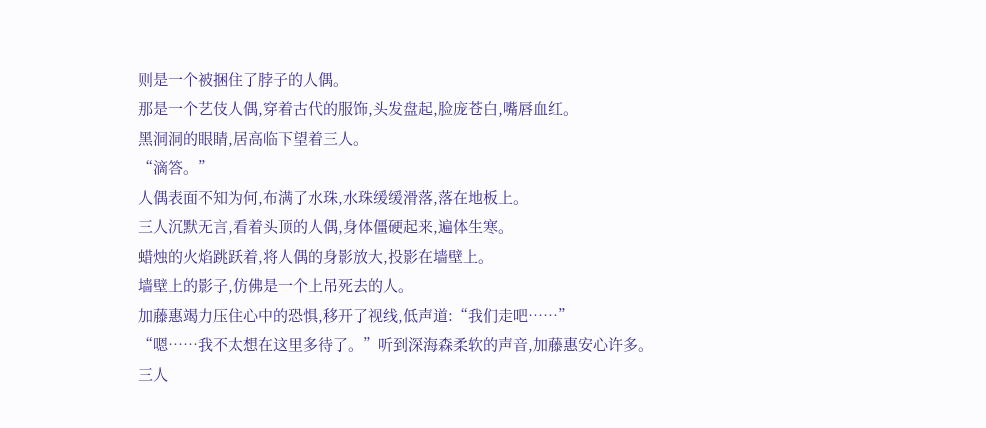则是一个被捆住了脖子的人偶。
那是一个艺伎人偶,穿着古代的服饰,头发盘起,脸庞苍白,嘴唇血红。
黑洞洞的眼睛,居高临下望着三人。
“滴答。”
人偶表面不知为何,布满了水珠,水珠缓缓滑落,落在地板上。
三人沉默无言,看着头顶的人偶,身体僵硬起来,遍体生寒。
蜡烛的火焰跳跃着,将人偶的身影放大,投影在墙壁上。
墙壁上的影子,仿佛是一个上吊死去的人。
加藤惠竭力压住心中的恐惧,移开了视线,低声道:“我们走吧……”
“嗯……我不太想在这里多待了。”听到深海森柔软的声音,加藤惠安心许多。
三人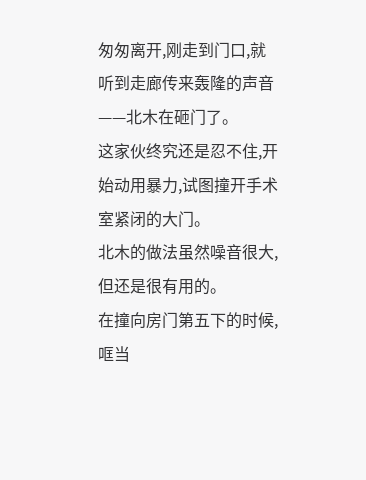匆匆离开,刚走到门口,就听到走廊传来轰隆的声音——北木在砸门了。
这家伙终究还是忍不住,开始动用暴力,试图撞开手术室紧闭的大门。
北木的做法虽然噪音很大,但还是很有用的。
在撞向房门第五下的时候,哐当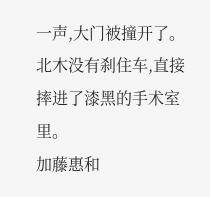一声,大门被撞开了。
北木没有刹住车,直接摔进了漆黑的手术室里。
加藤惠和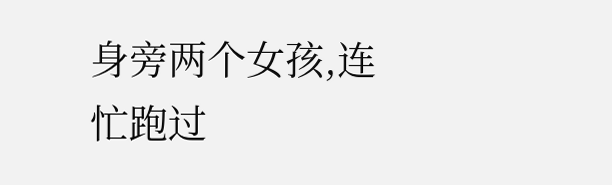身旁两个女孩,连忙跑过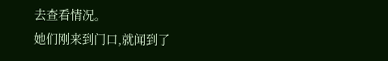去查看情况。
她们刚来到门口,就闻到了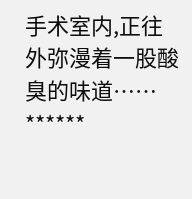手术室内,正往外弥漫着一股酸臭的味道……
******